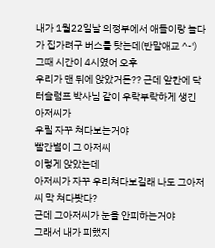내가 1월22일날 의정부에서 애들이랑 놀다가 집가려구 버스를 탓는데(반말애교 ^-')
그때 시간이 4시였어 오후
우리가 맨 뒤에 앉았거든?? 근데 앞칸에 닥터슬럼프 박사님 같이 우락부락하게 생긴 아저씨가
우릴 자꾸 쳐다보는거야
빨간별이 그 아저씨
이렇게 앉았는데
아저씨가 자꾸 우리쳐다보길래 나도 그아저씨 막 쳐다봣다?
근데 그아저씨가 눈을 안피하는거야
그래서 내가 피했지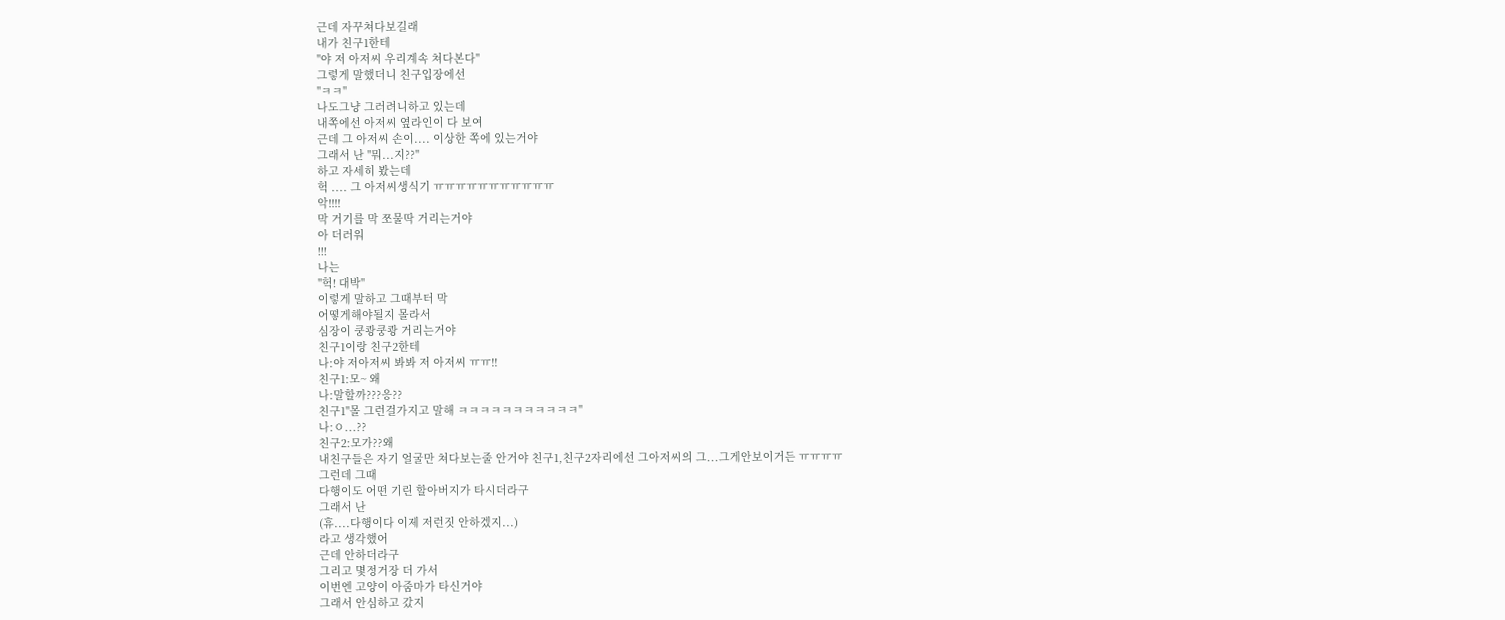근데 자꾸쳐다보길래
내가 친구1한테
"야 저 아저씨 우리계속 쳐다본다"
그렇게 말했더니 친구입장에선
"ㅋㅋ"
나도그냥 그러려니하고 있는데
내쪽에선 아저씨 옆라인이 다 보여
근데 그 아저씨 손이.... 이상한 쪽에 있는거야
그래서 난 "뭐...지??"
하고 자세히 봤는데
헉 .... 그 아저씨생식기 ㅠㅠㅠㅠㅠㅠㅠㅠㅠㅠㅠ
악!!!!
막 거기를 막 쪼물딱 거리는거야
아 더러워
!!!
나는
"헉! 대박"
이렇게 말하고 그때부터 막
어떻게해야될지 몰라서
심장이 쿵쾅쿵쾅 거리는거야
친구1이랑 친구2한테
나:야 저아저씨 봐봐 저 아저씨 ㅠㅠ!!
친구1:모~ 왜
나:말할까???응??
친구1"몰 그런걸가지고 말해 ㅋㅋㅋㅋㅋㅋㅋㅋㅋㅋㅋ"
나:ㅇ...??
친구2:모가??왜
내친구들은 자기 얼굴만 쳐다보는줄 안거야 친구1,친구2자리에선 그아저씨의 그...그게안보이거든 ㅠㅠㅠㅠ
그런데 그때
다행이도 어떤 기린 할아버지가 타시더라구
그래서 난
(휴....다행이다 이제 저런짓 안하겠지...)
라고 생각했어
근데 안하더라구
그리고 몇정거장 더 가서
이번엔 고양이 아줌마가 타신거야
그래서 안심하고 갔지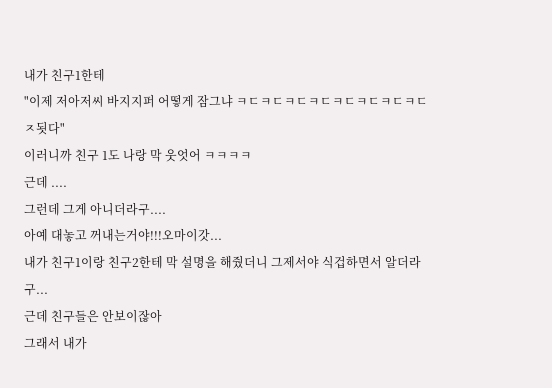내가 친구1한테
"이제 저아저씨 바지지퍼 어떻게 잠그냐 ㅋㄷㅋㄷㅋㄷㅋㄷㅋㄷㅋㄷㅋㄷㅋㄷ ㅈ됫다"
이러니까 친구 1도 나랑 막 웃엇어 ㅋㅋㅋㅋ
근데 ....
그런데 그게 아니더라구....
아예 대놓고 꺼내는거야!!!오마이갓...
내가 친구1이랑 친구2한테 막 설명을 해줬더니 그제서야 식겁하면서 알더라구...
근데 친구들은 안보이잖아
그래서 내가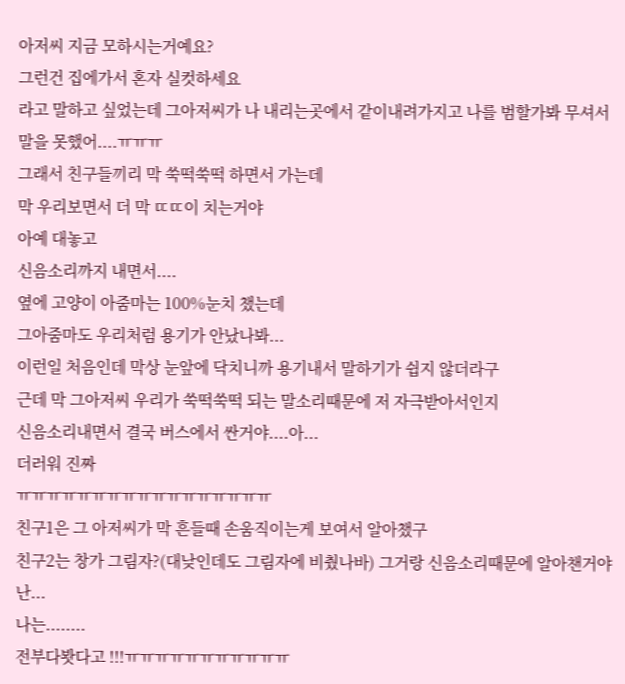아저씨 지금 모하시는거예요?
그런건 집에가서 혼자 실컷하세요
라고 말하고 싶었는데 그아저씨가 나 내리는곳에서 같이내려가지고 나를 범할가봐 무셔서 말을 못했어....ㅠㅠㅠ
그래서 친구들끼리 막 쑥떡쑥떡 하면서 가는데
막 우리보면서 더 막 ㄸㄸ이 치는거야
아예 대놓고
신음소리까지 내면서....
옆에 고양이 아줌마는 100%눈치 챘는데
그아줌마도 우리처럼 용기가 안났나봐...
이런일 처음인데 막상 눈앞에 닥치니까 용기내서 말하기가 쉽지 않더라구
근데 막 그아저씨 우리가 쑥떡쑥떡 되는 말소리때문에 저 자극받아서인지
신음소리내면서 결국 버스에서 싼거야....아...
더러워 진짜
ㅠㅠㅠㅠㅠㅠㅠㅠㅠㅠㅠㅠㅠㅠㅠㅠㅠ
친구1은 그 아저씨가 막 흔들때 손움직이는게 보여서 알아챘구
친구2는 창가 그림자?(대낮인데도 그림자에 비췄나바) 그거랑 신음소리때문에 알아챈거야
난...
나는........
전부다봣다고 !!!ㅠㅠㅠㅠㅠㅠㅠㅠㅠㅠㅠ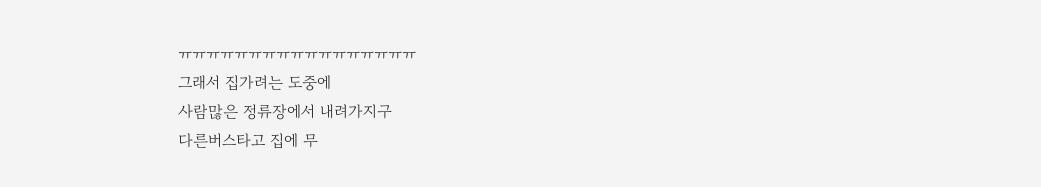ㅠㅠㅠㅠㅠㅠㅠㅠㅠㅠㅠㅠㅠㅠㅠㅠㅠ
그래서 집가려는 도중에
사람많은 정류장에서 내려가지구
다른버스타고 집에 무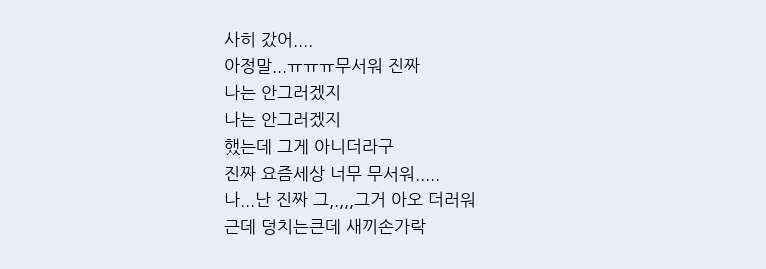사히 갔어....
아정말...ㅠㅠㅠ무서워 진짜
나는 안그러겠지
나는 안그러겠지
했는데 그게 아니더라구
진짜 요즘세상 너무 무서워.....
나...난 진짜 그,.,,,그거 아오 더러워
근데 덩치는큰데 새끼손가락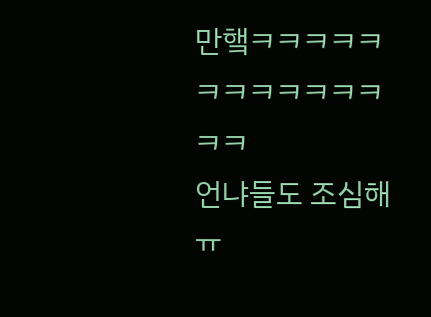만햌ㅋㅋㅋㅋㅋㅋㅋㅋㅋㅋㅋㅋㅋㅋ
언냐들도 조심해 ㅠ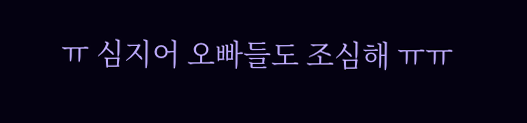ㅠ 심지어 오빠들도 조심해 ㅠㅠ